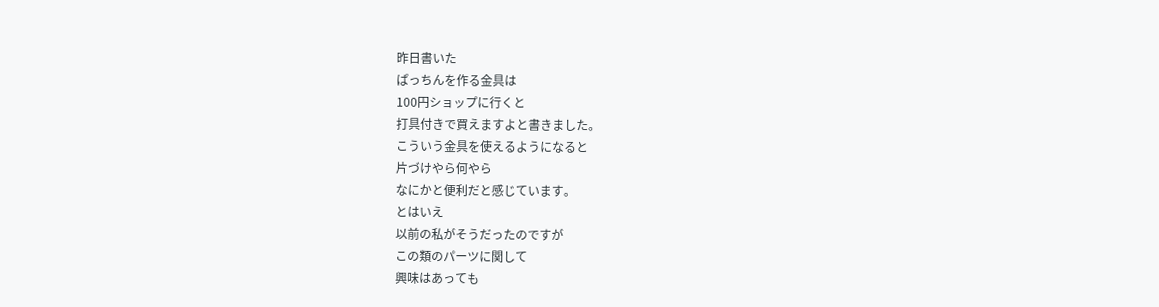昨日書いた
ぱっちんを作る金具は
100円ショップに行くと
打具付きで買えますよと書きました。
こういう金具を使えるようになると
片づけやら何やら
なにかと便利だと感じています。
とはいえ
以前の私がそうだったのですが
この類のパーツに関して
興味はあっても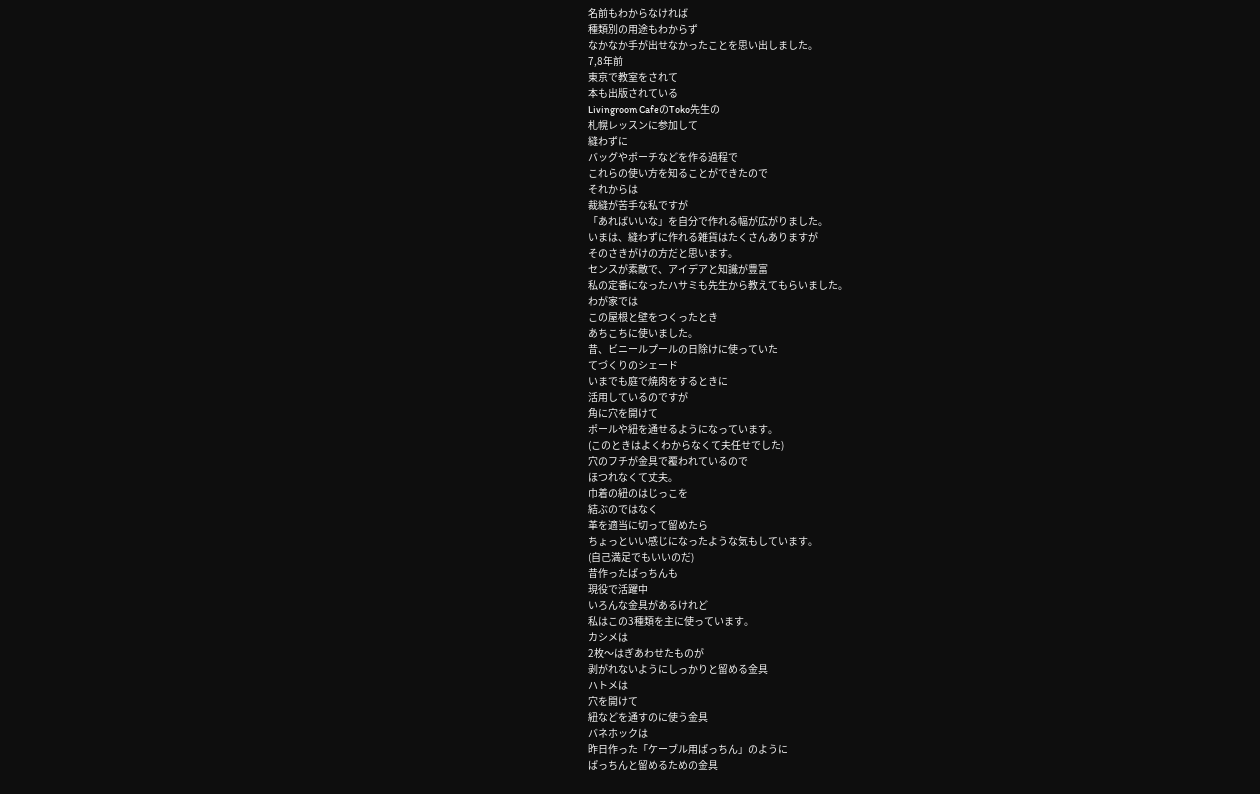名前もわからなければ
種類別の用途もわからず
なかなか手が出せなかったことを思い出しました。
7,8年前
東京で教室をされて
本も出版されている
Livingroom CafeのToko先生の
札幌レッスンに参加して
縫わずに
バッグやポーチなどを作る過程で
これらの使い方を知ることができたので
それからは
裁縫が苦手な私ですが
「あればいいな」を自分で作れる幅が広がりました。
いまは、縫わずに作れる雑貨はたくさんありますが
そのさきがけの方だと思います。
センスが素敵で、アイデアと知識が豊富
私の定番になったハサミも先生から教えてもらいました。
わが家では
この屋根と壁をつくったとき
あちこちに使いました。
昔、ビニールプールの日除けに使っていた
てづくりのシェード
いまでも庭で焼肉をするときに
活用しているのですが
角に穴を開けて
ポールや紐を通せるようになっています。
(このときはよくわからなくて夫任せでした)
穴のフチが金具で覆われているので
ほつれなくて丈夫。
巾着の紐のはじっこを
結ぶのではなく
革を適当に切って留めたら
ちょっといい感じになったような気もしています。
(自己満足でもいいのだ)
昔作ったぱっちんも
現役で活躍中
いろんな金具があるけれど
私はこの3種類を主に使っています。
カシメは
2枚〜はぎあわせたものが
剥がれないようにしっかりと留める金具
ハトメは
穴を開けて
紐などを通すのに使う金具
バネホックは
昨日作った「ケーブル用ぱっちん」のように
ぱっちんと留めるための金具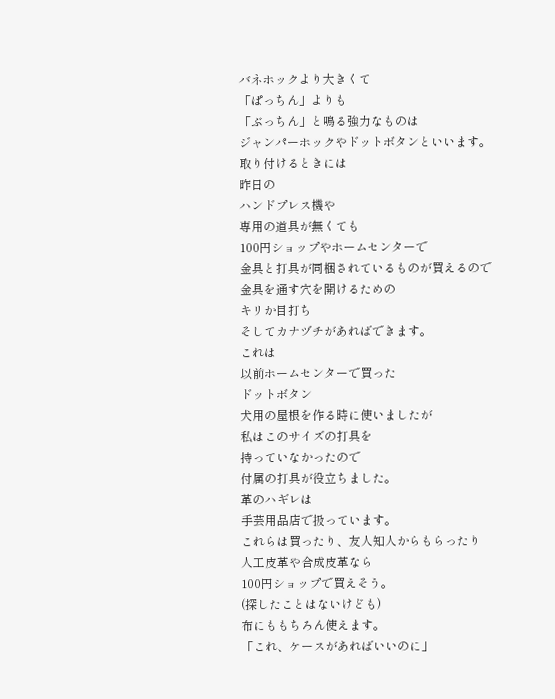バネホックより大きくて
「ぱっちん」よりも
「ぶっちん」と鳴る強力なものは
ジャンパーホックやドットボタンといいます。
取り付けるときには
昨日の
ハンドプレス機や
専用の道具が無くても
100円ショップやホームセンターで
金具と打具が同梱されているものが買えるので
金具を通す穴を開けるための
キリか目打ち
そしてカナヅチがあればできます。
これは
以前ホームセンターで買った
ドットボタン
犬用の屋根を作る時に使いましたが
私はこのサイズの打具を
持っていなかったので
付属の打具が役立ちました。
革のハギレは
手芸用品店で扱っています。
これらは買ったり、友人知人からもらったり
人工皮革や合成皮革なら
100円ショップで買えそう。
(探したことはないけども)
布にももちろん使えます。
「これ、ケースがあればいいのに」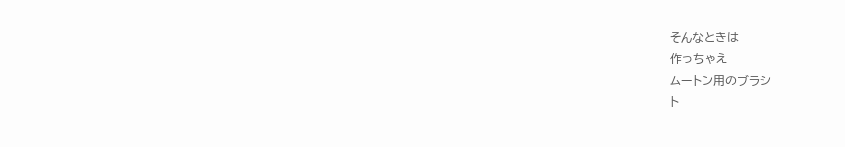そんなときは
作っちゃえ
ムートン用のブラシ
ト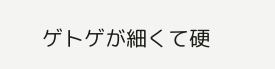ゲトゲが細くて硬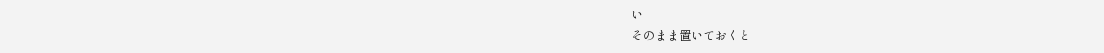い
そのまま置いておくと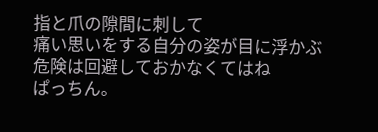指と爪の隙間に刺して
痛い思いをする自分の姿が目に浮かぶ
危険は回避しておかなくてはね
ぱっちん。